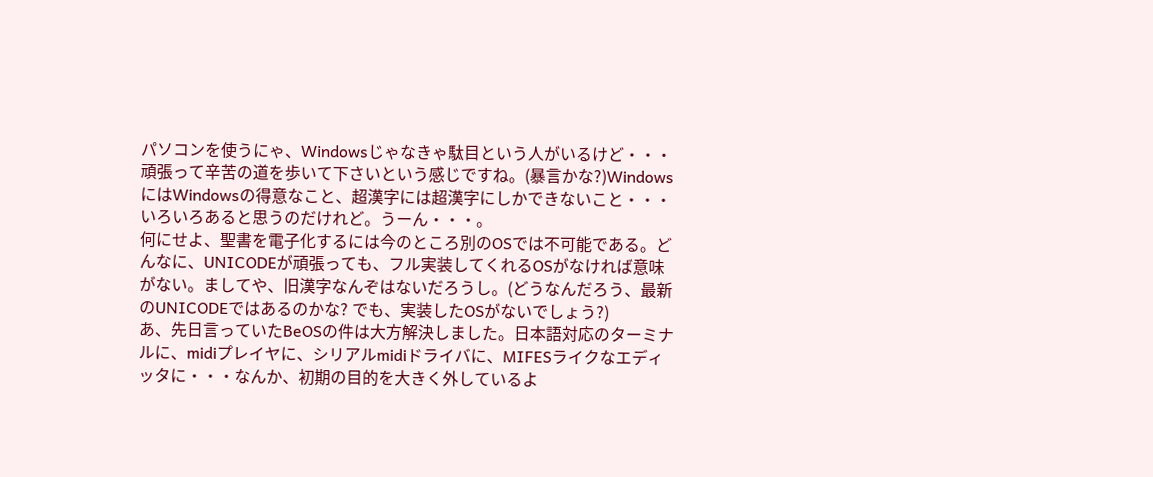パソコンを使うにゃ、Windowsじゃなきゃ駄目という人がいるけど・・・頑張って辛苦の道を歩いて下さいという感じですね。(暴言かな?)WindowsにはWindowsの得意なこと、超漢字には超漢字にしかできないこと・・・いろいろあると思うのだけれど。うーん・・・。
何にせよ、聖書を電子化するには今のところ別のOSでは不可能である。どんなに、UNICODEが頑張っても、フル実装してくれるOSがなければ意味がない。ましてや、旧漢字なんぞはないだろうし。(どうなんだろう、最新のUNICODEではあるのかな? でも、実装したOSがないでしょう?)
あ、先日言っていたBeOSの件は大方解決しました。日本語対応のターミナルに、midiプレイヤに、シリアルmidiドライバに、MIFESライクなエディッタに・・・なんか、初期の目的を大きく外しているよ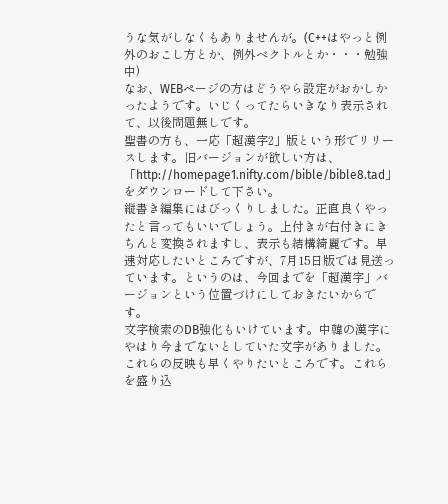うな気がしなくもありませんが。(C++はやっと例外のおこし方とか、例外ベクトルとか・・・勉強中)
なお、WEBページの方はどうやら設定がおかしかったようです。いじくってたらいきなり表示されて、以後問題無しです。
聖書の方も、一応「超漢字2」版という形でリリースします。旧バージョンが欲しい方は、「http://homepage1.nifty.com/bible/bible8.tad」をダウンロードして下さい。
縦書き編集にはびっくりしました。正直良くやったと言ってもいいでしょう。上付きが右付きにきちんと変換されますし、表示も結構綺麗です。早速対応したいところですが、7月15日版では見送っています。というのは、今回までを「超漢字」バージョンという位置づけにしておきたいからです。
文字検索のDB強化もいけています。中韓の漢字にやはり今までないとしていた文字がありました。これらの反映も早くやりたいところです。これらを盛り込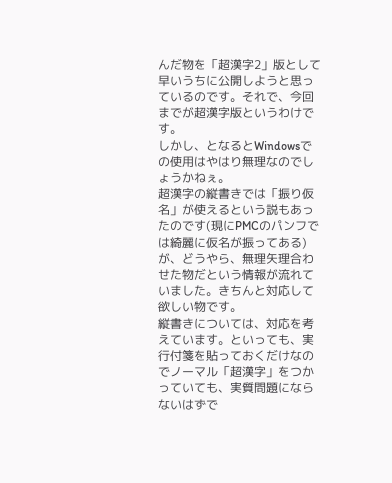んだ物を「超漢字2」版として早いうちに公開しようと思っているのです。それで、今回までが超漢字版というわけです。
しかし、となるとWindowsでの使用はやはり無理なのでしょうかねぇ。
超漢字の縦書きでは「振り仮名」が使えるという説もあったのです(現にPMCのパンフでは綺麗に仮名が振ってある)が、どうやら、無理矢理合わせた物だという情報が流れていました。きちんと対応して欲しい物です。
縦書きについては、対応を考えています。といっても、実行付箋を貼っておくだけなのでノーマル「超漢字」をつかっていても、実質問題にならないはずで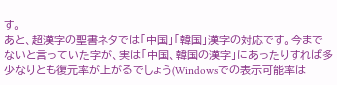す。
あと、超漢字の聖書ネタでは「中国」「韓国」漢字の対応です。今までないと言っていた字が、実は「中国、韓国の漢字」にあったりすれば多少なりとも復元率が上がるでしょう(Windowsでの表示可能率は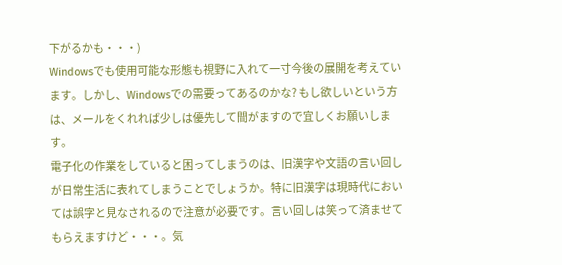下がるかも・・・)
Windowsでも使用可能な形態も視野に入れて一寸今後の展開を考えています。しかし、Windowsでの需要ってあるのかな? もし欲しいという方は、メールをくれれば少しは優先して間がますので宜しくお願いします。
電子化の作業をしていると困ってしまうのは、旧漢字や文語の言い回しが日常生活に表れてしまうことでしょうか。特に旧漢字は現時代においては誤字と見なされるので注意が必要です。言い回しは笑って済ませてもらえますけど・・・。気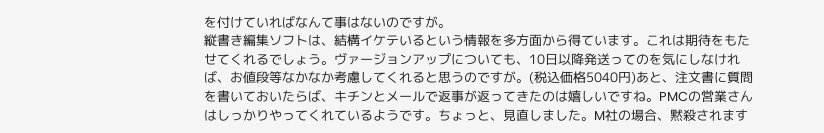を付けていればなんて事はないのですが。
縦書き編集ソフトは、結構イケテいるという情報を多方面から得ています。これは期待をもたせてくれるでしょう。ヴァージョンアップについても、10日以降発送ってのを気にしなければ、お値段等なかなか考慮してくれると思うのですが。(税込価格5040円)あと、注文書に質問を書いておいたらば、キチンとメールで返事が返ってきたのは嬉しいですね。PMCの営業さんはしっかりやってくれているようです。ちょっと、見直しました。M社の場合、黙殺されます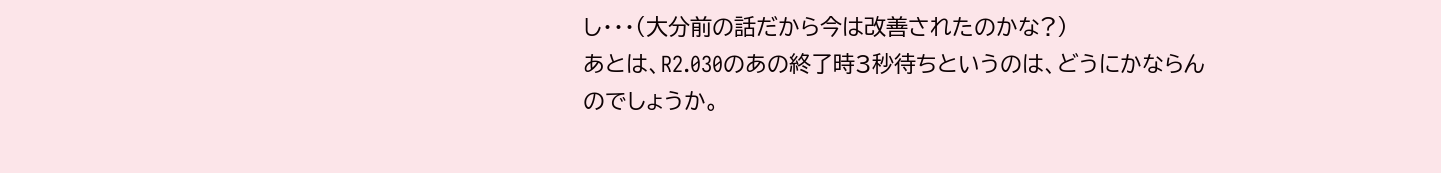し・・・(大分前の話だから今は改善されたのかな?)
あとは、R2.030のあの終了時3秒待ちというのは、どうにかならんのでしょうか。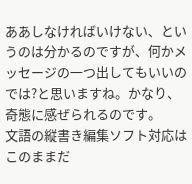ああしなければいけない、というのは分かるのですが、何かメッセージの一つ出してもいいのでは?と思いますね。かなり、奇態に感ぜられるのです。
文語の縦書き編集ソフト対応はこのままだ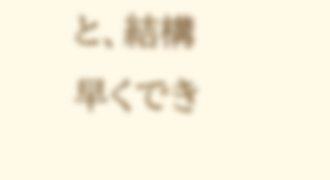と、結構早くでき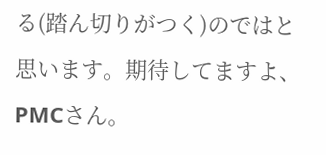る(踏ん切りがつく)のではと思います。期待してますよ、PMCさん。